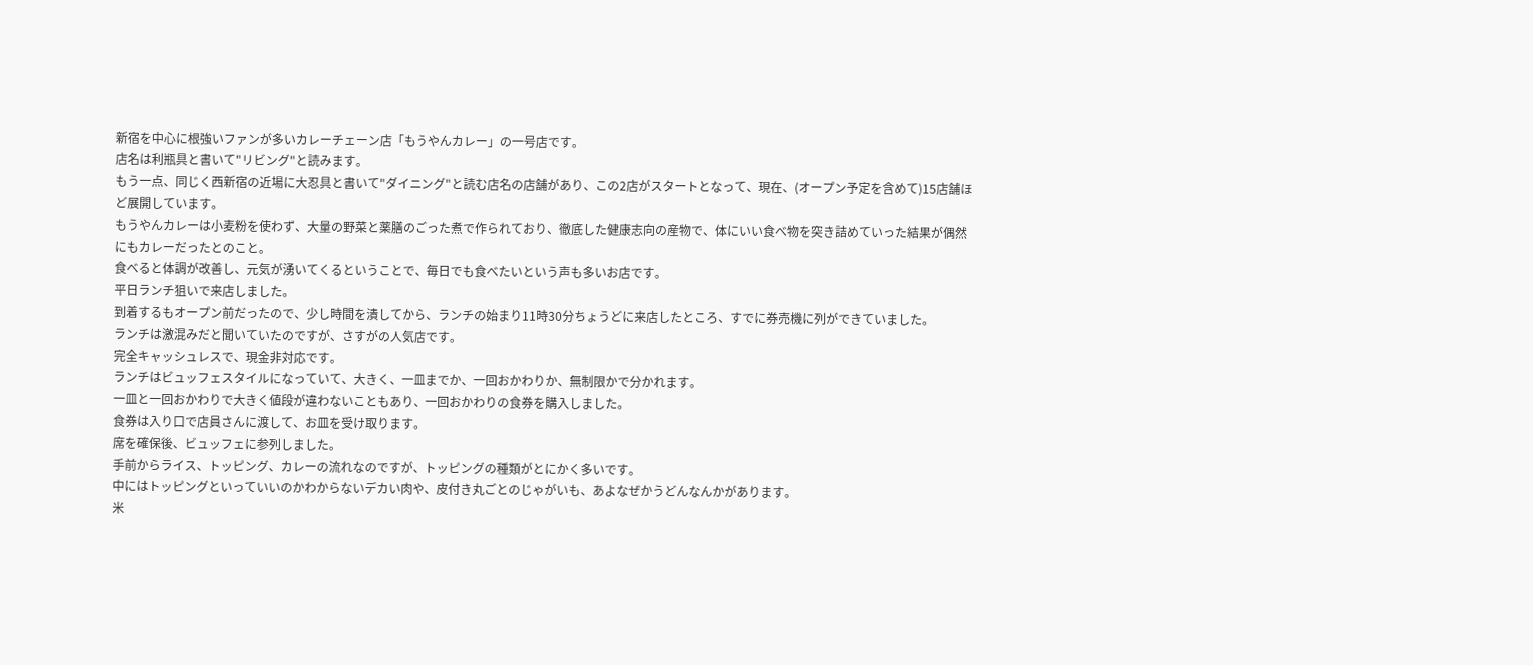新宿を中心に根強いファンが多いカレーチェーン店「もうやんカレー」の一号店です。
店名は利瓶具と書いて"リビング"と読みます。
もう一点、同じく西新宿の近場に大忍具と書いて"ダイニング"と読む店名の店舗があり、この2店がスタートとなって、現在、(オープン予定を含めて)15店舗ほど展開しています。
もうやんカレーは小麦粉を使わず、大量の野菜と薬膳のごった煮で作られており、徹底した健康志向の産物で、体にいい食べ物を突き詰めていった結果が偶然にもカレーだったとのこと。
食べると体調が改善し、元気が湧いてくるということで、毎日でも食べたいという声も多いお店です。
平日ランチ狙いで来店しました。
到着するもオープン前だったので、少し時間を潰してから、ランチの始まり11時30分ちょうどに来店したところ、すでに券売機に列ができていました。
ランチは激混みだと聞いていたのですが、さすがの人気店です。
完全キャッシュレスで、現金非対応です。
ランチはビュッフェスタイルになっていて、大きく、一皿までか、一回おかわりか、無制限かで分かれます。
一皿と一回おかわりで大きく値段が違わないこともあり、一回おかわりの食券を購入しました。
食券は入り口で店員さんに渡して、お皿を受け取ります。
席を確保後、ビュッフェに参列しました。
手前からライス、トッピング、カレーの流れなのですが、トッピングの種類がとにかく多いです。
中にはトッピングといっていいのかわからないデカい肉や、皮付き丸ごとのじゃがいも、あよなぜかうどんなんかがあります。
米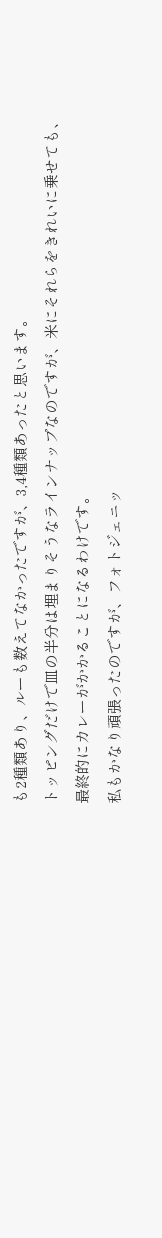も2種類あり、ルーも数えてなかったですが、3,4種類あったと思います。
トッピングだけで皿の半分は埋まりそうなラインナップなのですが、米にそれらをきれいに乗せても、最終的にカレーがかかることになるわけです。
私もかなり頑張ったのですが、フォトジェニッ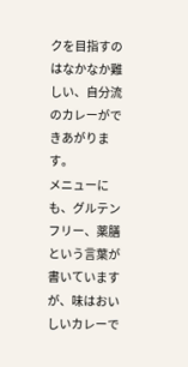クを目指すのはなかなか難しい、自分流のカレーができあがります。
メニューにも、グルテンフリー、薬膳という言葉が書いていますが、味はおいしいカレーで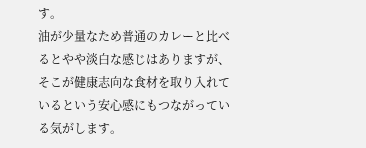す。
油が少量なため普通のカレーと比べるとやや淡白な感じはありますが、そこが健康志向な食材を取り入れているという安心感にもつながっている気がします。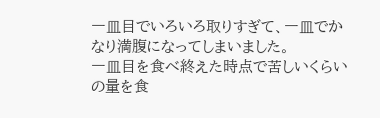一皿目でいろいろ取りすぎて、一皿でかなり満腹になってしまいました。
一皿目を食べ終えた時点で苦しいくらいの量を食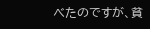べたのですが、貧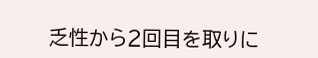乏性から2回目を取りに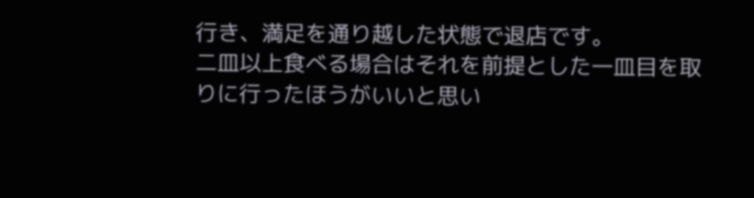行き、満足を通り越した状態で退店です。
二皿以上食べる場合はそれを前提とした一皿目を取りに行ったほうがいいと思い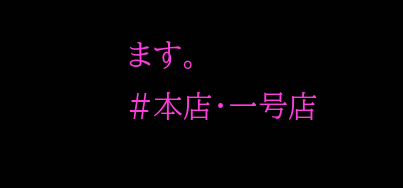ます。
#本店・一号店